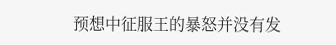预想中征服王的暴怒并没有发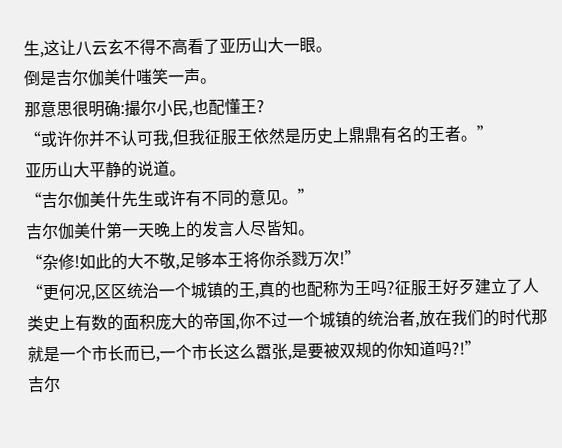生,这让八云玄不得不高看了亚历山大一眼。
倒是吉尔伽美什嗤笑一声。
那意思很明确:撮尔小民,也配懂王?
“或许你并不认可我,但我征服王依然是历史上鼎鼎有名的王者。”
亚历山大平静的说道。
“吉尔伽美什先生或许有不同的意见。”
吉尔伽美什第一天晚上的发言人尽皆知。
“杂修!如此的大不敬,足够本王将你杀戮万次!”
“更何况,区区统治一个城镇的王,真的也配称为王吗?征服王好歹建立了人类史上有数的面积庞大的帝国,你不过一个城镇的统治者,放在我们的时代那就是一个市长而已,一个市长这么嚣张,是要被双规的你知道吗?!”
吉尔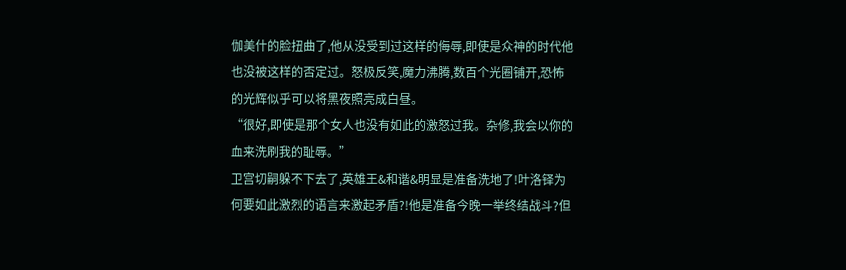伽美什的脸扭曲了,他从没受到过这样的侮辱,即使是众神的时代他也没被这样的否定过。怒极反笑,魔力沸腾,数百个光圈铺开,恐怖的光辉似乎可以将黑夜照亮成白昼。
“很好,即使是那个女人也没有如此的激怒过我。杂修,我会以你的血来洗刷我的耻辱。”
卫宫切嗣躲不下去了,英雄王&和谐&明显是准备洗地了!叶洛铎为何要如此激烈的语言来激起矛盾?!他是准备今晚一举终结战斗?但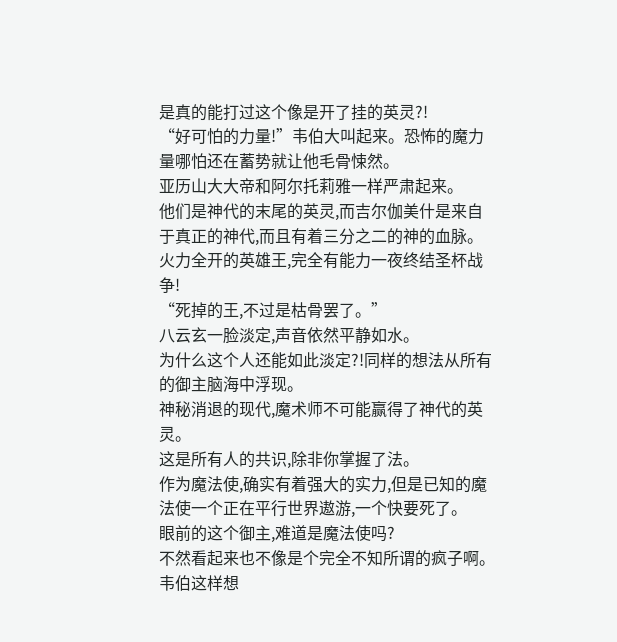是真的能打过这个像是开了挂的英灵?!
“好可怕的力量!”韦伯大叫起来。恐怖的魔力量哪怕还在蓄势就让他毛骨悚然。
亚历山大大帝和阿尔托莉雅一样严肃起来。
他们是神代的末尾的英灵,而吉尔伽美什是来自于真正的神代,而且有着三分之二的神的血脉。
火力全开的英雄王,完全有能力一夜终结圣杯战争!
“死掉的王,不过是枯骨罢了。”
八云玄一脸淡定,声音依然平静如水。
为什么这个人还能如此淡定?!同样的想法从所有的御主脑海中浮现。
神秘消退的现代,魔术师不可能赢得了神代的英灵。
这是所有人的共识,除非你掌握了法。
作为魔法使,确实有着强大的实力,但是已知的魔法使一个正在平行世界遨游,一个快要死了。
眼前的这个御主,难道是魔法使吗?
不然看起来也不像是个完全不知所谓的疯子啊。
韦伯这样想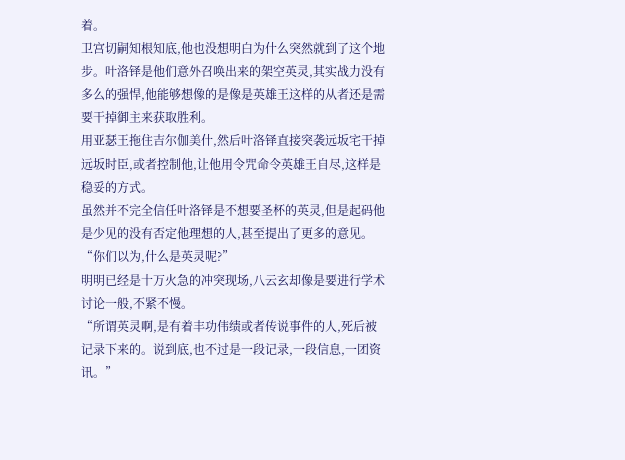着。
卫宫切嗣知根知底,他也没想明白为什么突然就到了这个地步。叶洛铎是他们意外召唤出来的架空英灵,其实战力没有多么的强悍,他能够想像的是像是英雄王这样的从者还是需要干掉御主来获取胜利。
用亚瑟王拖住吉尔伽美什,然后叶洛铎直接突袭远坂宅干掉远坂时臣,或者控制他,让他用令咒命令英雄王自尽,这样是稳妥的方式。
虽然并不完全信任叶洛铎是不想要圣杯的英灵,但是起码他是少见的没有否定他理想的人,甚至提出了更多的意见。
“你们以为,什么是英灵呢?”
明明已经是十万火急的冲突现场,八云玄却像是要进行学术讨论一般,不紧不慢。
“所谓英灵啊,是有着丰功伟绩或者传说事件的人,死后被记录下来的。说到底,也不过是一段记录,一段信息,一团资讯。”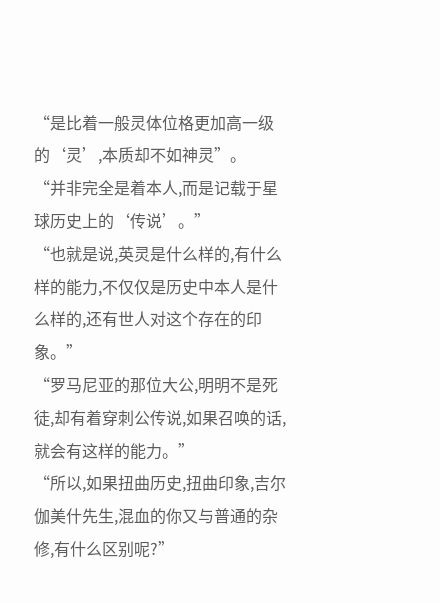“是比着一般灵体位格更加高一级的‘灵’,本质却不如神灵”。
“并非完全是着本人,而是记载于星球历史上的‘传说’。”
“也就是说,英灵是什么样的,有什么样的能力,不仅仅是历史中本人是什么样的,还有世人对这个存在的印象。”
“罗马尼亚的那位大公,明明不是死徒,却有着穿刺公传说,如果召唤的话,就会有这样的能力。”
“所以,如果扭曲历史,扭曲印象,吉尔伽美什先生,混血的你又与普通的杂修,有什么区别呢?”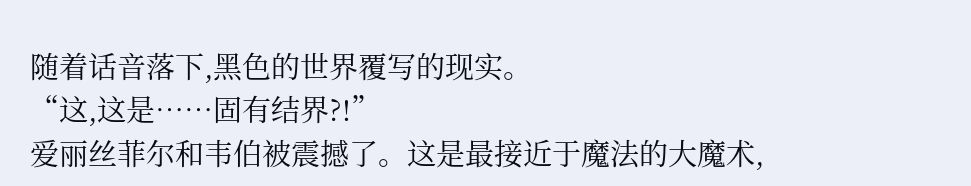随着话音落下,黑色的世界覆写的现实。
“这,这是……固有结界?!”
爱丽丝菲尔和韦伯被震撼了。这是最接近于魔法的大魔术,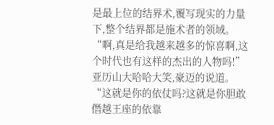是最上位的结界术,覆写现实的力量下,整个结界都是施术者的领域。
“啊,真是给我越来越多的惊喜啊,这个时代也有这样的杰出的人物吗!”亚历山大哈哈大笑,豪迈的说道。
“这就是你的依仗吗?这就是你胆敢僭越王座的依靠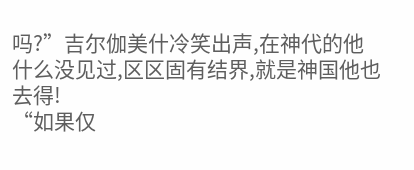吗?”吉尔伽美什冷笑出声,在神代的他什么没见过,区区固有结界,就是神国他也去得!
“如果仅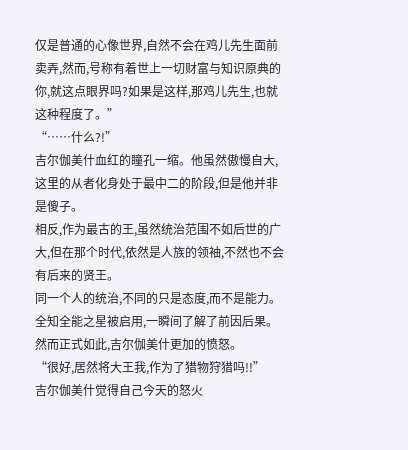仅是普通的心像世界,自然不会在鸡儿先生面前卖弄,然而,号称有着世上一切财富与知识原典的你,就这点眼界吗?如果是这样,那鸡儿先生,也就这种程度了。”
“……什么?!”
吉尔伽美什血红的瞳孔一缩。他虽然傲慢自大,这里的从者化身处于最中二的阶段,但是他并非是傻子。
相反,作为最古的王,虽然统治范围不如后世的广大,但在那个时代,依然是人族的领袖,不然也不会有后来的贤王。
同一个人的统治,不同的只是态度,而不是能力。
全知全能之星被启用,一瞬间了解了前因后果。然而正式如此,吉尔伽美什更加的愤怒。
“很好,居然将大王我,作为了猎物狩猎吗!!”
吉尔伽美什觉得自己今天的怒火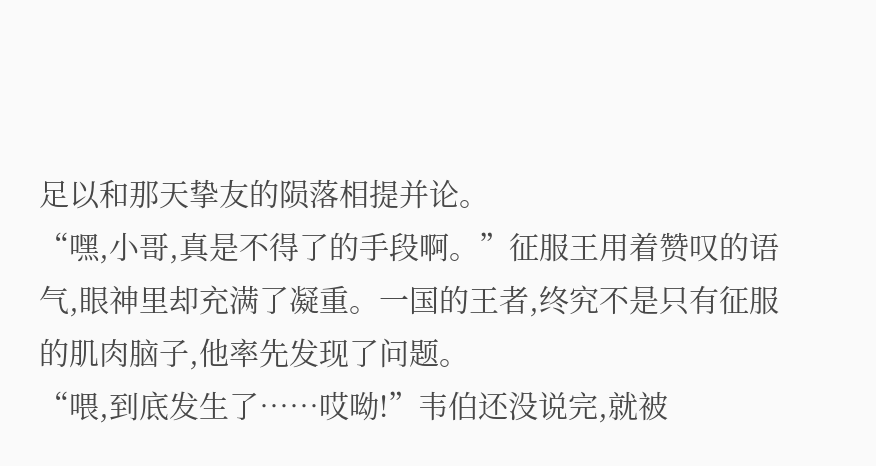足以和那天挚友的陨落相提并论。
“嘿,小哥,真是不得了的手段啊。”征服王用着赞叹的语气,眼神里却充满了凝重。一国的王者,终究不是只有征服的肌肉脑子,他率先发现了问题。
“喂,到底发生了……哎呦!”韦伯还没说完,就被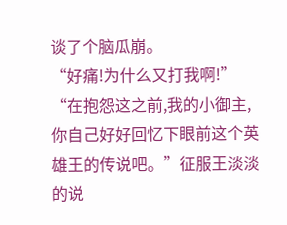谈了个脑瓜崩。
“好痛!为什么又打我啊!”
“在抱怨这之前,我的小御主,你自己好好回忆下眼前这个英雄王的传说吧。”征服王淡淡的说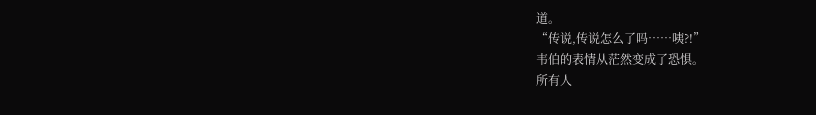道。
“传说,传说怎么了吗……咦?!”
韦伯的表情从茫然变成了恐惧。
所有人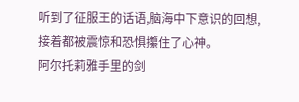听到了征服王的话语,脑海中下意识的回想,接着都被震惊和恐惧攥住了心神。
阿尔托莉雅手里的剑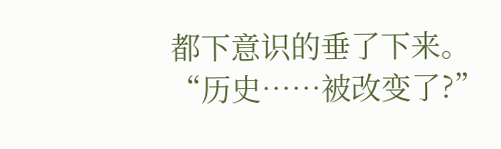都下意识的垂了下来。
“历史……被改变了?”